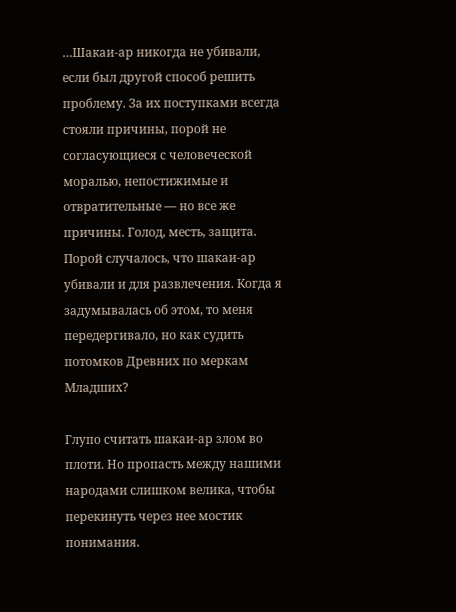…Шакаи-ар никогда не убивали, если был другой способ решить проблему. За их поступками всегда стояли причины, порой не согласующиеся с человеческой моралью, непостижимые и отвратительные — но все же причины. Голод, месть, защита. Порой случалось, что шакаи-ар убивали и для развлечения. Когда я задумывалась об этом, то меня передергивало, но как судить потомков Древних по меркам Младших?

Глупо считать шакаи-ар злом во плоти. Но пропасть между нашими народами слишком велика, чтобы перекинуть через нее мостик понимания.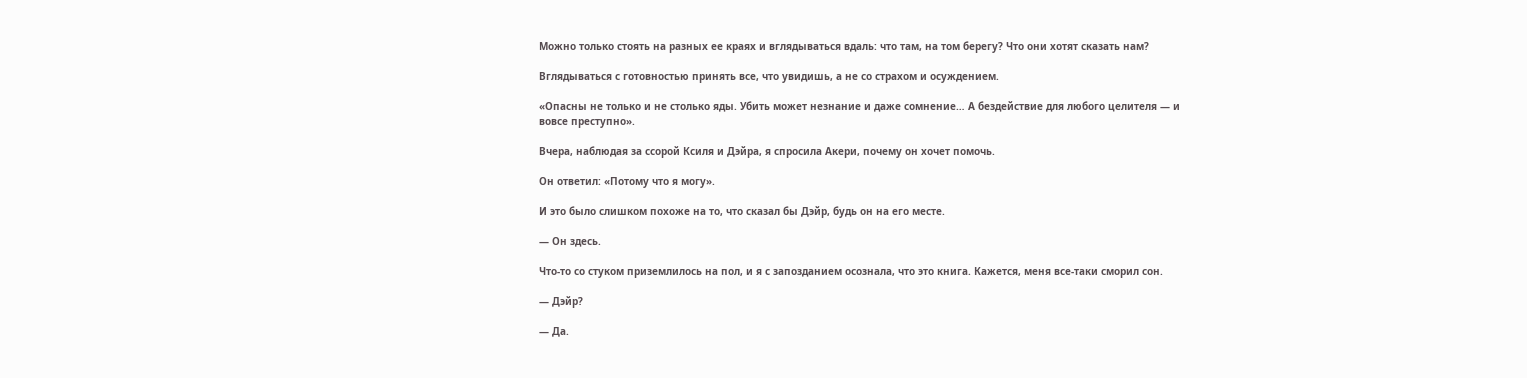Можно только стоять на разных ее краях и вглядываться вдаль: что там, на том берегу? Что они хотят сказать нам?

Вглядываться с готовностью принять все, что увидишь, а не со страхом и осуждением.

«Опасны не только и не столько яды. Убить может незнание и даже сомнение… А бездействие для любого целителя — и вовсе преступно».

Вчера, наблюдая за ссорой Ксиля и Дэйра, я спросила Акери, почему он хочет помочь.

Он ответил: «Потому что я могу».

И это было слишком похоже на то, что сказал бы Дэйр, будь он на его месте.

— Он здесь.

Что-то со стуком приземлилось на пол, и я с запозданием осознала, что это книга. Кажется, меня все-таки сморил сон.

— Дэйр?

— Да.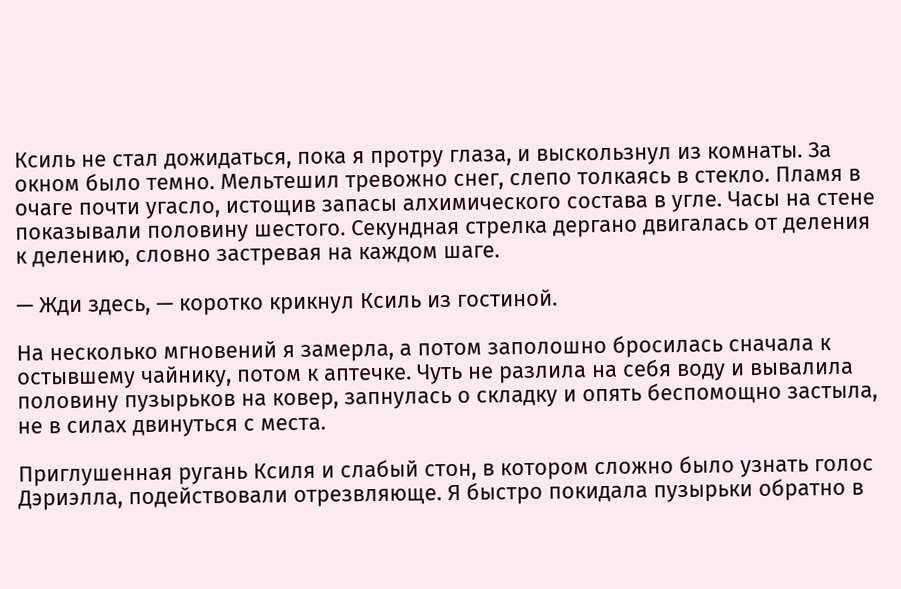Ксиль не стал дожидаться, пока я протру глаза, и выскользнул из комнаты. За окном было темно. Мельтешил тревожно снег, слепо толкаясь в стекло. Пламя в очаге почти угасло, истощив запасы алхимического состава в угле. Часы на стене показывали половину шестого. Секундная стрелка дергано двигалась от деления к делению, словно застревая на каждом шаге.

— Жди здесь, — коротко крикнул Ксиль из гостиной.

На несколько мгновений я замерла, а потом заполошно бросилась сначала к остывшему чайнику, потом к аптечке. Чуть не разлила на себя воду и вывалила половину пузырьков на ковер, запнулась о складку и опять беспомощно застыла, не в силах двинуться с места.

Приглушенная ругань Ксиля и слабый стон, в котором сложно было узнать голос Дэриэлла, подействовали отрезвляюще. Я быстро покидала пузырьки обратно в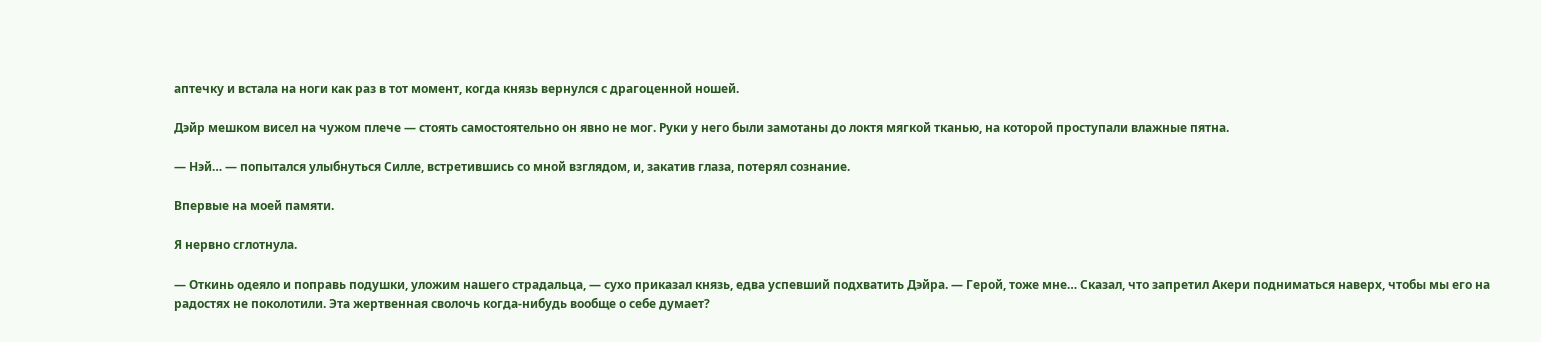аптечку и встала на ноги как раз в тот момент, когда князь вернулся с драгоценной ношей.

Дэйр мешком висел на чужом плече — стоять самостоятельно он явно не мог. Руки у него были замотаны до локтя мягкой тканью, на которой проступали влажные пятна.

— Нэй… — попытался улыбнуться Силле, встретившись со мной взглядом, и, закатив глаза, потерял сознание.

Впервые на моей памяти.

Я нервно сглотнула.

— Откинь одеяло и поправь подушки, уложим нашего страдальца, — сухо приказал князь, едва успевший подхватить Дэйра. — Герой, тоже мне… Сказал, что запретил Акери подниматься наверх, чтобы мы его на радостях не поколотили. Эта жертвенная сволочь когда-нибудь вообще о себе думает?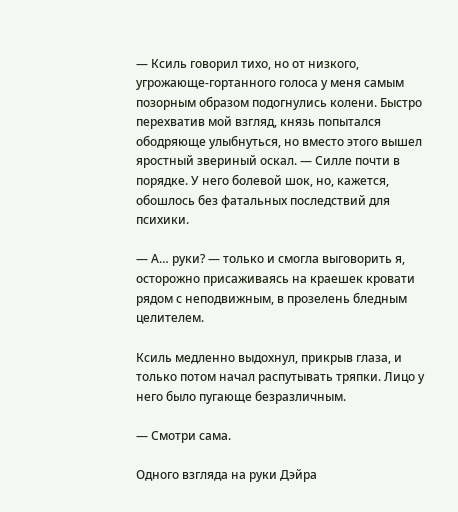— Ксиль говорил тихо, но от низкого, угрожающе-гортанного голоса у меня самым позорным образом подогнулись колени. Быстро перехватив мой взгляд, князь попытался ободряюще улыбнуться, но вместо этого вышел яростный звериный оскал. — Силле почти в порядке. У него болевой шок, но, кажется, обошлось без фатальных последствий для психики.

— А… руки? — только и смогла выговорить я, осторожно присаживаясь на краешек кровати рядом с неподвижным, в прозелень бледным целителем.

Ксиль медленно выдохнул, прикрыв глаза, и только потом начал распутывать тряпки. Лицо у него было пугающе безразличным.

— Смотри сама.

Одного взгляда на руки Дэйра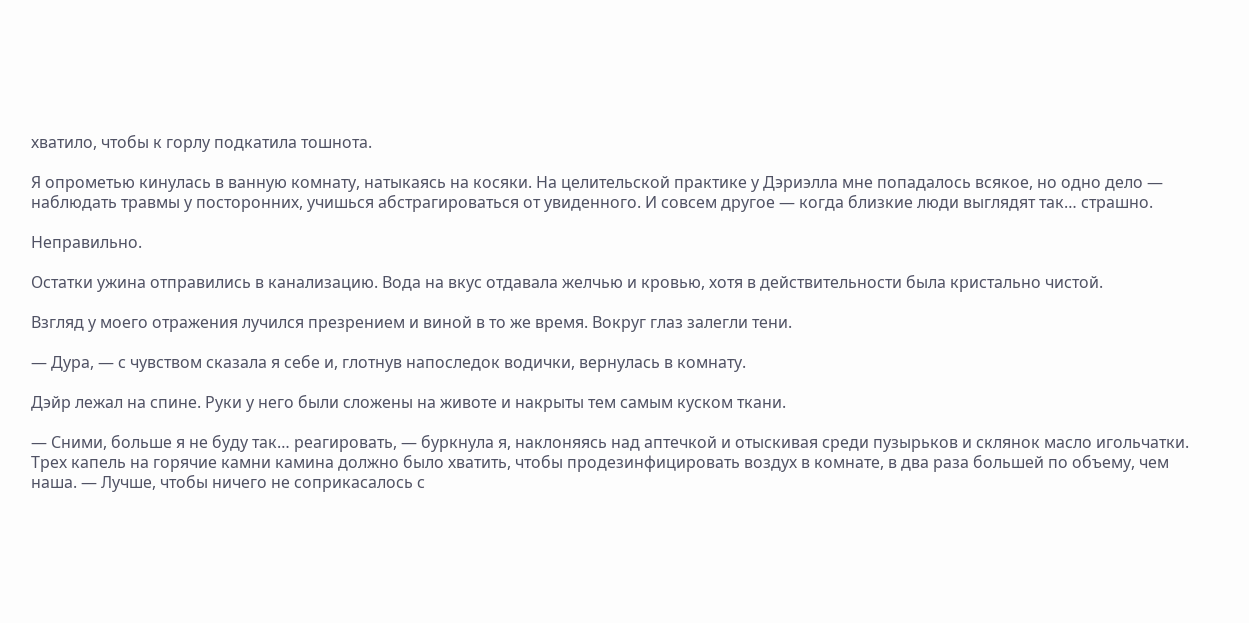хватило, чтобы к горлу подкатила тошнота.

Я опрометью кинулась в ванную комнату, натыкаясь на косяки. На целительской практике у Дэриэлла мне попадалось всякое, но одно дело — наблюдать травмы у посторонних, учишься абстрагироваться от увиденного. И совсем другое — когда близкие люди выглядят так… страшно.

Неправильно.

Остатки ужина отправились в канализацию. Вода на вкус отдавала желчью и кровью, хотя в действительности была кристально чистой.

Взгляд у моего отражения лучился презрением и виной в то же время. Вокруг глаз залегли тени.

— Дура, — с чувством сказала я себе и, глотнув напоследок водички, вернулась в комнату.

Дэйр лежал на спине. Руки у него были сложены на животе и накрыты тем самым куском ткани.

— Сними, больше я не буду так… реагировать, — буркнула я, наклоняясь над аптечкой и отыскивая среди пузырьков и склянок масло игольчатки. Трех капель на горячие камни камина должно было хватить, чтобы продезинфицировать воздух в комнате, в два раза большей по объему, чем наша. — Лучше, чтобы ничего не соприкасалось с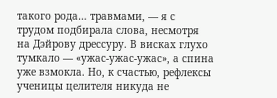такого рода… травмами, — я с трудом подбирала слова, несмотря на Дэйрову дрессуру. В висках глухо тумкало — «ужас-ужас-ужас», а спина уже взмокла. Но, к счастью, рефлексы ученицы целителя никуда не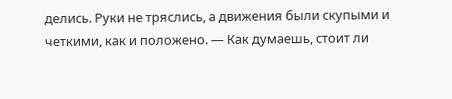делись. Руки не тряслись, а движения были скупыми и четкими, как и положено. — Как думаешь, стоит ли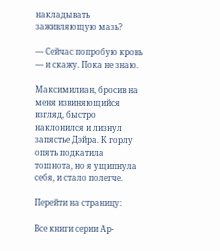накладывать заживляющую мазь?

— Сейчас попробую кровь — и скажу. Пока не знаю.

Максимилиан, бросив на меня извиняющийся взгляд, быстро наклонился и лизнул запястье Дэйра. К горлу опять подкатила тошнота, но я ущипнула себя, и стало полегче.

Перейти на страницу:

Все книги серии Ар-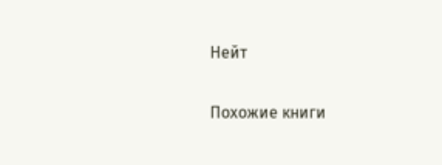Нейт

Похожие книги